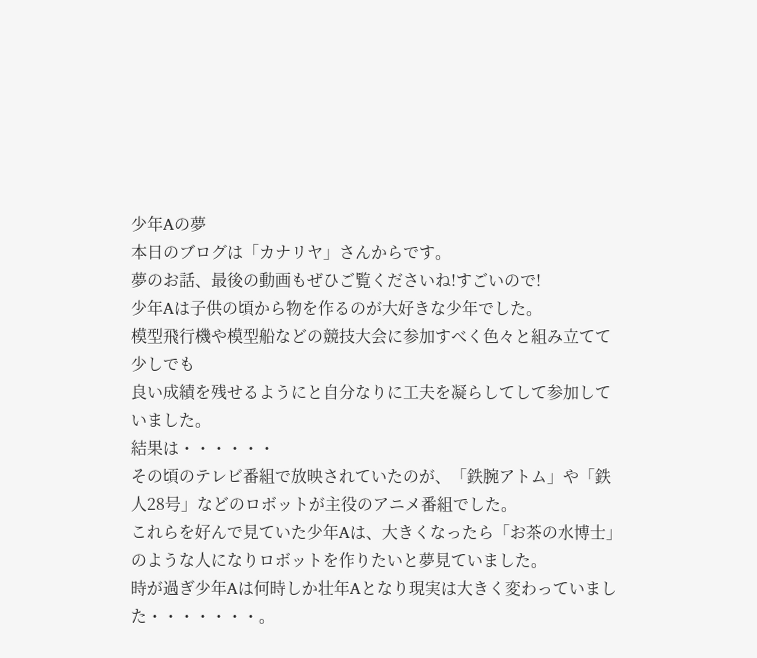少年Aの夢
本日のブログは「カナリヤ」さんからです。
夢のお話、最後の動画もぜひご覧くださいね!すごいので!
少年Aは子供の頃から物を作るのが大好きな少年でした。
模型飛行機や模型船などの競技大会に参加すべく色々と組み立てて少しでも
良い成績を残せるようにと自分なりに工夫を凝らしてして参加していました。
結果は・・・・・・
その頃のテレビ番組で放映されていたのが、「鉄腕アトム」や「鉄人28号」などのロボットが主役のアニメ番組でした。
これらを好んで見ていた少年Aは、大きくなったら「お茶の水博士」のような人になりロボットを作りたいと夢見ていました。
時が過ぎ少年Aは何時しか壮年Aとなり現実は大きく変わっていました・・・・・・・。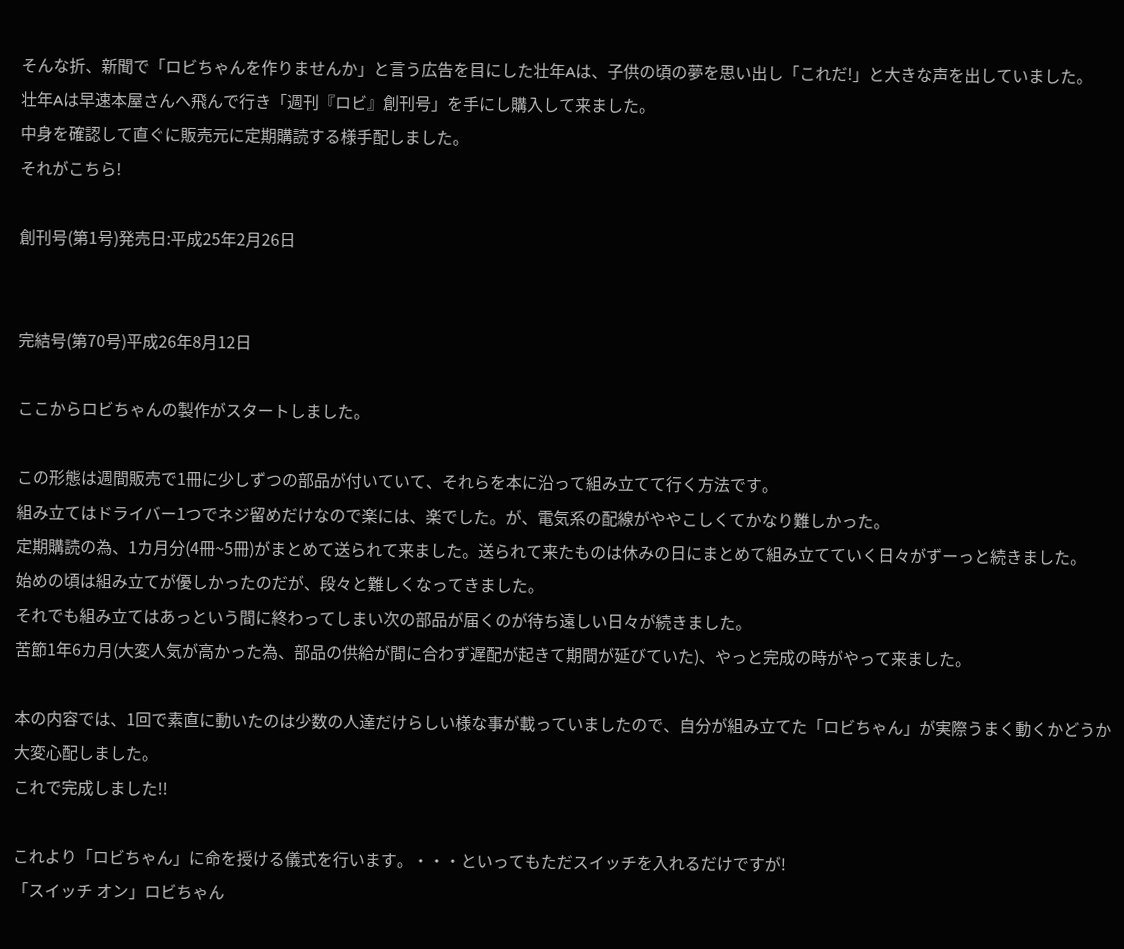そんな折、新聞で「ロビちゃんを作りませんか」と言う広告を目にした壮年Aは、子供の頃の夢を思い出し「これだ!」と大きな声を出していました。
壮年Aは早速本屋さんへ飛んで行き「週刊『ロビ』創刊号」を手にし購入して来ました。
中身を確認して直ぐに販売元に定期購読する様手配しました。
それがこちら!

創刊号(第1号)発売日:平成25年2月26日


完結号(第70号)平成26年8月12日

ここからロビちゃんの製作がスタートしました。

この形態は週間販売で1冊に少しずつの部品が付いていて、それらを本に沿って組み立てて行く方法です。
組み立てはドライバー1つでネジ留めだけなので楽には、楽でした。が、電気系の配線がややこしくてかなり難しかった。
定期購読の為、1カ月分(4冊~5冊)がまとめて送られて来ました。送られて来たものは休みの日にまとめて組み立てていく日々がずーっと続きました。
始めの頃は組み立てが優しかったのだが、段々と難しくなってきました。
それでも組み立てはあっという間に終わってしまい次の部品が届くのが待ち遠しい日々が続きました。
苦節1年6カ月(大変人気が高かった為、部品の供給が間に合わず遅配が起きて期間が延びていた)、やっと完成の時がやって来ました。

本の内容では、1回で素直に動いたのは少数の人達だけらしい様な事が載っていましたので、自分が組み立てた「ロビちゃん」が実際うまく動くかどうか大変心配しました。
これで完成しました!!

これより「ロビちゃん」に命を授ける儀式を行います。・・・といってもただスイッチを入れるだけですが!
「スイッチ オン」ロビちゃん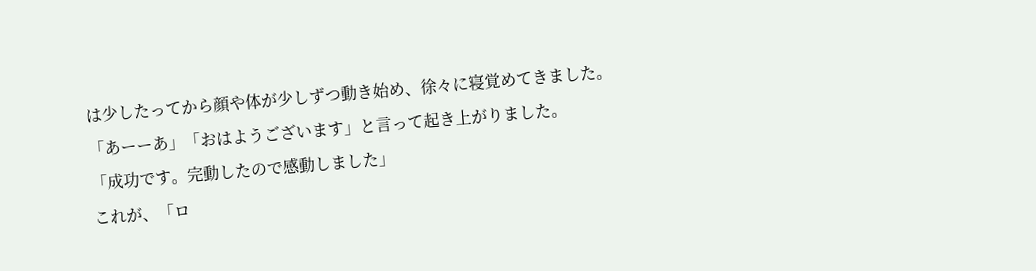は少したってから顔や体が少しずつ動き始め、徐々に寝覚めてきました。
「あーーあ」「おはようございます」と言って起き上がりました。
「成功です。完動したので感動しました」
これが、「ロ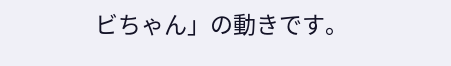ビちゃん」の動きです。